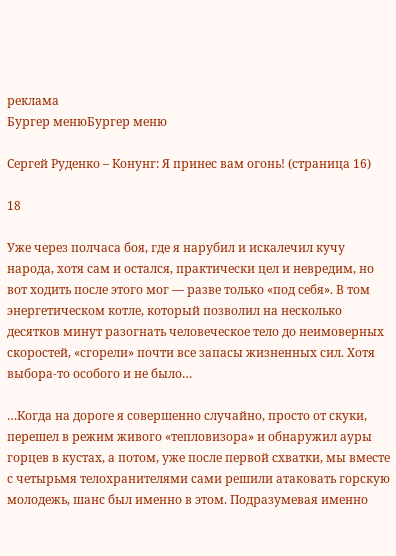реклама
Бургер менюБургер меню

Сергей Руденко – Конунг: Я принес вам огонь! (страница 16)

18

Уже через полчаса боя, где я нарубил и искалечил кучу народа, хотя сам и остался, практически цел и невредим, но вот ходить после этого мог — разве только «под себя». В том энергетическом котле, который позволил на несколько десятков минут разогнать человеческое тело до неимоверных скоростей, «сгорели» почти все запасы жизненных сил. Хотя выбора-то особого и не было…

…Когда на дороге я совершенно случайно, просто от скуки, перешел в режим живого «тепловизора» и обнаружил ауры горцев в кустах, а потом, уже после первой схватки, мы вместе с четырьмя телохранителями сами решили атаковать горскую молодежь, шанс был именно в этом. Подразумевая именно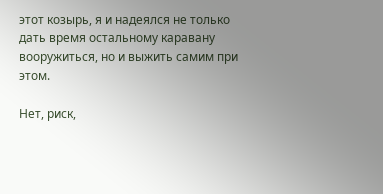этот козырь, я и надеялся не только дать время остальному каравану вооружиться, но и выжить самим при этом.

Нет, риск,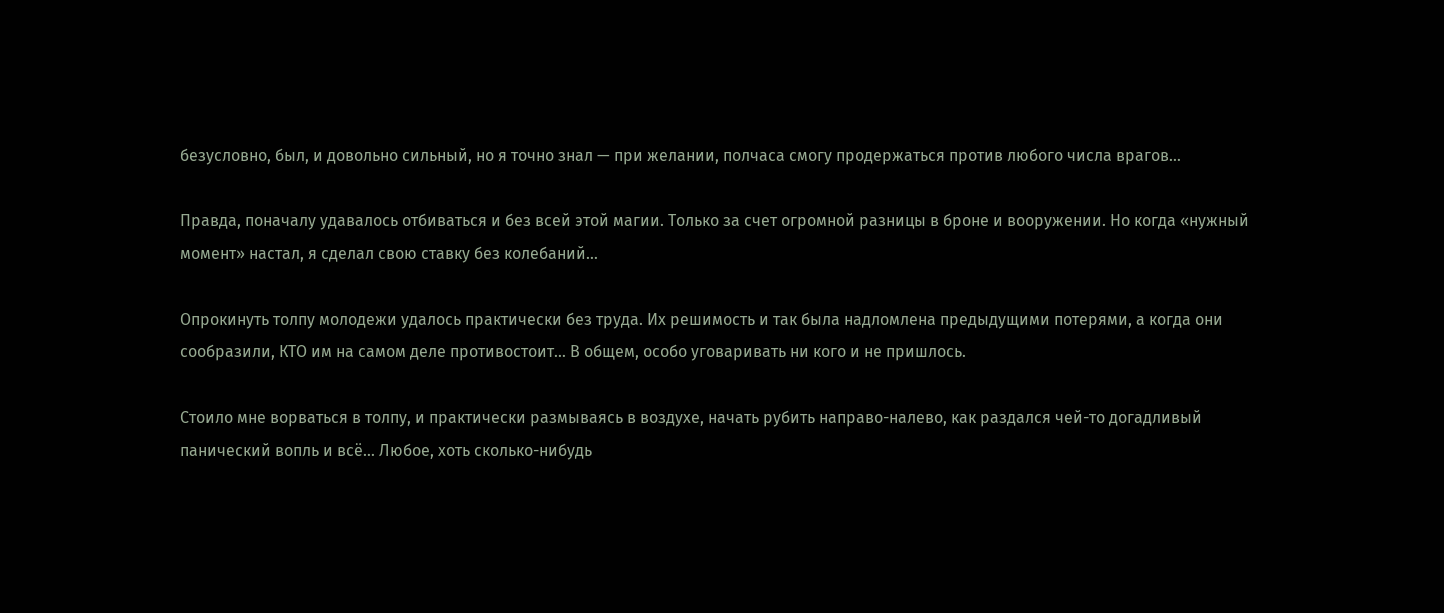безусловно, был, и довольно сильный, но я точно знал — при желании, полчаса смогу продержаться против любого числа врагов…

Правда, поначалу удавалось отбиваться и без всей этой магии. Только за счет огромной разницы в броне и вооружении. Но когда «нужный момент» настал, я сделал свою ставку без колебаний…

Опрокинуть толпу молодежи удалось практически без труда. Их решимость и так была надломлена предыдущими потерями, а когда они сообразили, КТО им на самом деле противостоит… В общем, особо уговаривать ни кого и не пришлось.

Стоило мне ворваться в толпу, и практически размываясь в воздухе, начать рубить направо-налево, как раздался чей-то догадливый панический вопль и всё… Любое, хоть сколько-нибудь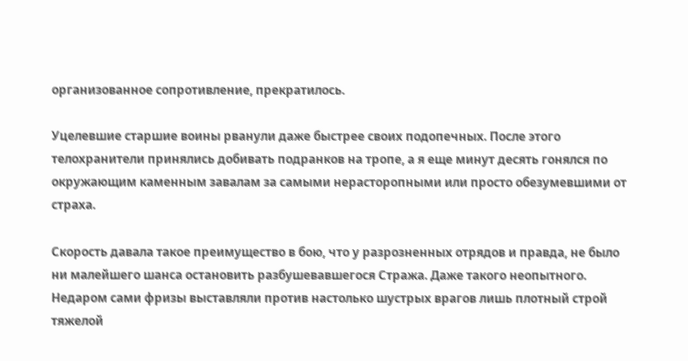организованное сопротивление, прекратилось.

Уцелевшие старшие воины рванули даже быстрее своих подопечных. После этого телохранители принялись добивать подранков на тропе, а я еще минут десять гонялся по окружающим каменным завалам за самыми нерасторопными или просто обезумевшими от страха.

Скорость давала такое преимущество в бою, что у разрозненных отрядов и правда, не было ни малейшего шанса остановить разбушевавшегося Стража. Даже такого неопытного. Недаром сами фризы выставляли против настолько шустрых врагов лишь плотный строй тяжелой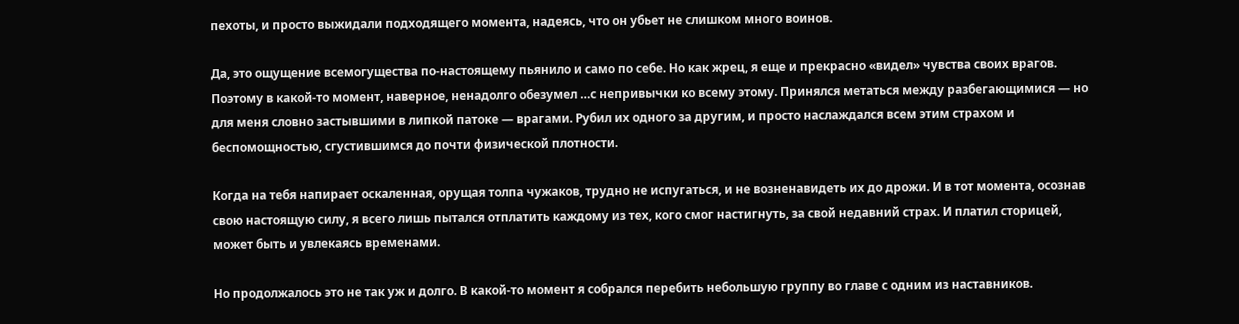пехоты, и просто выжидали подходящего момента, надеясь, что он убьет не слишком много воинов.

Да, это ощущение всемогущества по-настоящему пьянило и само по себе. Но как жрец, я еще и прекрасно «видел» чувства своих врагов. Поэтому в какой-то момент, наверное, ненадолго обезумел …с непривычки ко всему этому. Принялся метаться между разбегающимися — но для меня словно застывшими в липкой патоке — врагами. Рубил их одного за другим, и просто наслаждался всем этим страхом и беспомощностью, сгустившимся до почти физической плотности.

Когда на тебя напирает оскаленная, орущая толпа чужаков, трудно не испугаться, и не возненавидеть их до дрожи. И в тот момента, осознав свою настоящую силу, я всего лишь пытался отплатить каждому из тех, кого смог настигнуть, за свой недавний страх. И платил сторицей, может быть и увлекаясь временами.

Но продолжалось это не так уж и долго. В какой-то момент я собрался перебить небольшую группу во главе с одним из наставников.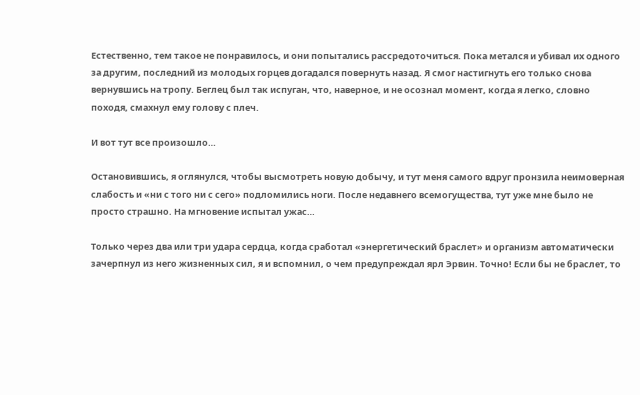Естественно, тем такое не понравилось, и они попытались рассредоточиться. Пока метался и убивал их одного за другим, последний из молодых горцев догадался повернуть назад. Я смог настигнуть его только снова вернувшись на тропу. Беглец был так испуган, что, наверное, и не осознал момент, когда я легко, словно походя, смахнул ему голову с плеч.

И вот тут все произошло…

Остановившись, я оглянулся, чтобы высмотреть новую добычу, и тут меня самого вдруг пронзила неимоверная слабость и «ни с того ни с сего» подломились ноги. После недавнего всемогущества, тут уже мне было не просто страшно. На мгновение испытал ужас…

Только через два или три удара сердца, когда сработал «энергетический браслет» и организм автоматически зачерпнул из него жизненных сил, я и вспомнил, о чем предупреждал ярл Эрвин. Точно! Если бы не браслет, то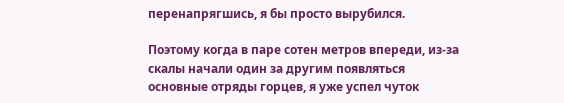перенапрягшись, я бы просто вырубился.

Поэтому когда в паре сотен метров впереди, из-за скалы начали один за другим появляться основные отряды горцев, я уже успел чуток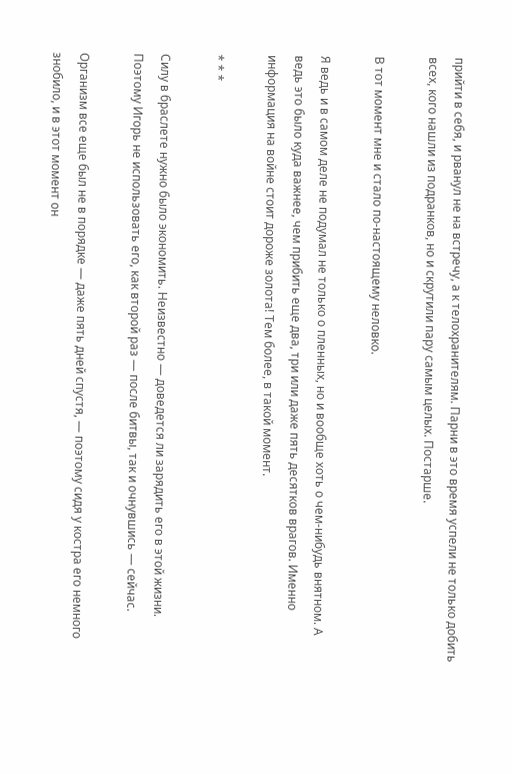прийти в себя, и рванул не на встречу, а к телохранителям. Парни в это время успели не только добить всех, кого нашли из подранков, но и скрутили пару самым целых. Постарше.

В тот момент мне и стало по-настоящему неловко.

Я ведь и в самом деле не подумал не только о пленных, но и вообще хоть о чем-нибудь внятном. А ведь это было куда важнее, чем прибить еще два, три или даже пять десятков врагов. Именно информация на войне стоит дороже золота! Тем более, в такой момент.

* * *

Силу в браслете нужно было экономить. Неизвестно — доведется ли зарядить его в этой жизни. Поэтому Игорь не использовать его, как второй раз — после битвы, так и очнувшись — сейчас.

Организм все еще был не в порядке — даже пять дней спустя, — поэтому сидя у костра его немного знобило, и в этот момент он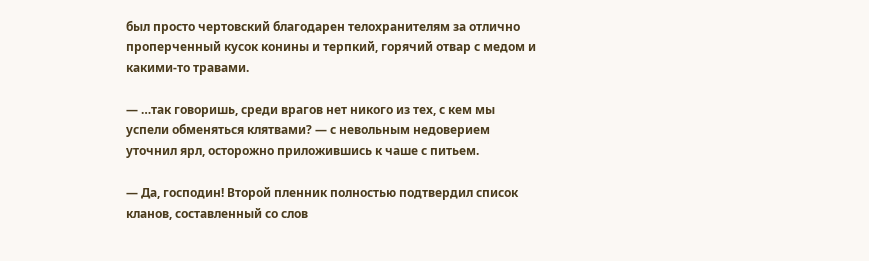был просто чертовский благодарен телохранителям за отлично проперченный кусок конины и терпкий, горячий отвар с медом и какими-то травами.

— …так говоришь, среди врагов нет никого из тех, с кем мы успели обменяться клятвами? — с невольным недоверием уточнил ярл, осторожно приложившись к чаше с питьем.

— Да, господин! Второй пленник полностью подтвердил список кланов, составленный со слов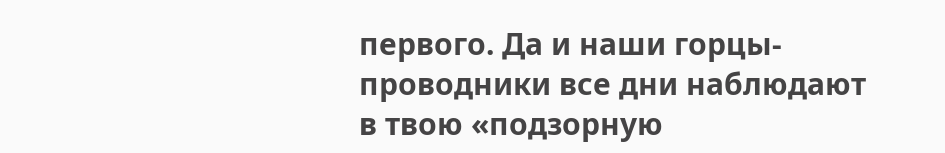первого. Да и наши горцы-проводники все дни наблюдают в твою «подзорную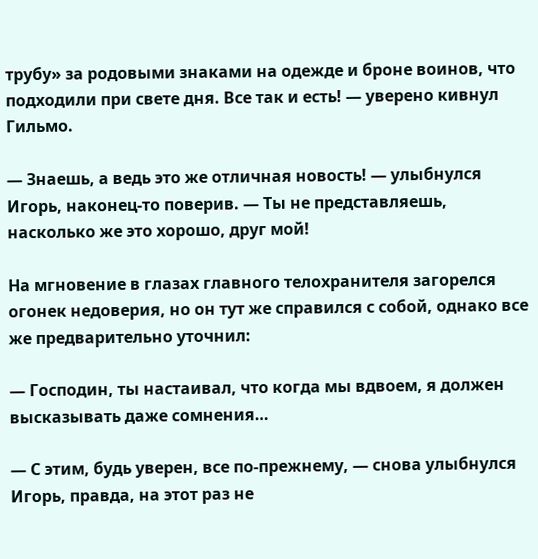трубу» за родовыми знаками на одежде и броне воинов, что подходили при свете дня. Все так и есть! — уверено кивнул Гильмо.

— Знаешь, а ведь это же отличная новость! — улыбнулся Игорь, наконец-то поверив. — Ты не представляешь, насколько же это хорошо, друг мой!

На мгновение в глазах главного телохранителя загорелся огонек недоверия, но он тут же справился с собой, однако все же предварительно уточнил:

— Господин, ты настаивал, что когда мы вдвоем, я должен высказывать даже сомнения…

— С этим, будь уверен, все по-прежнему, — снова улыбнулся Игорь, правда, на этот раз не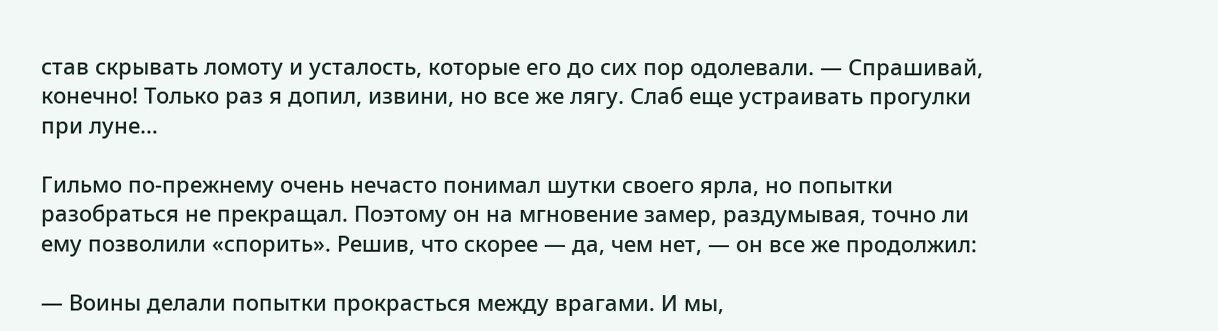став скрывать ломоту и усталость, которые его до сих пор одолевали. — Спрашивай, конечно! Только раз я допил, извини, но все же лягу. Слаб еще устраивать прогулки при луне…

Гильмо по-прежнему очень нечасто понимал шутки своего ярла, но попытки разобраться не прекращал. Поэтому он на мгновение замер, раздумывая, точно ли ему позволили «спорить». Решив, что скорее — да, чем нет, — он все же продолжил:

— Воины делали попытки прокрасться между врагами. И мы,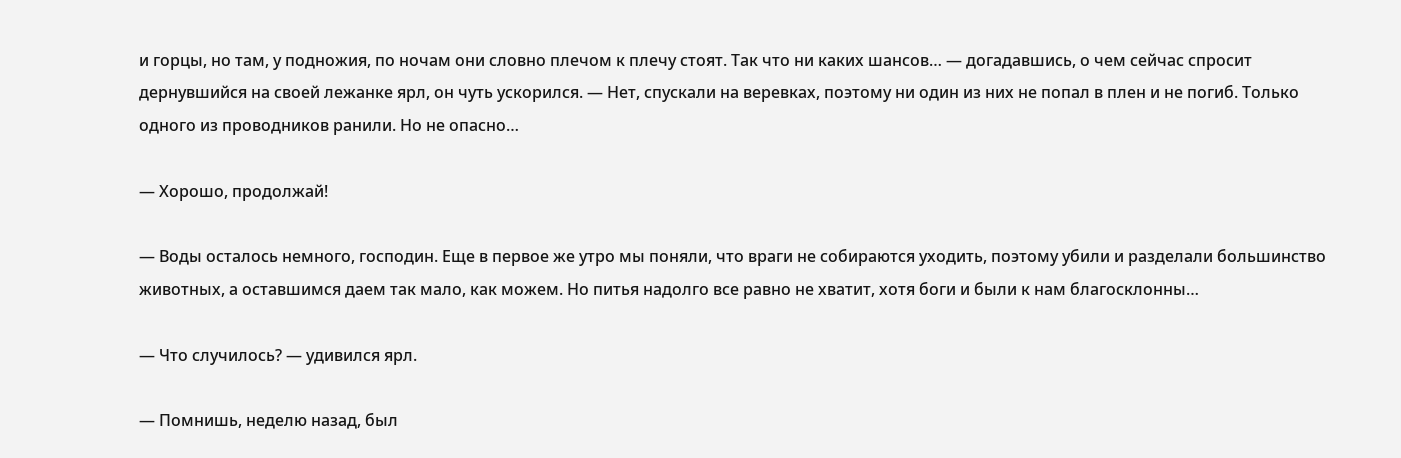и горцы, но там, у подножия, по ночам они словно плечом к плечу стоят. Так что ни каких шансов… — догадавшись, о чем сейчас спросит дернувшийся на своей лежанке ярл, он чуть ускорился. — Нет, спускали на веревках, поэтому ни один из них не попал в плен и не погиб. Только одного из проводников ранили. Но не опасно…

— Хорошо, продолжай!

— Воды осталось немного, господин. Еще в первое же утро мы поняли, что враги не собираются уходить, поэтому убили и разделали большинство животных, а оставшимся даем так мало, как можем. Но питья надолго все равно не хватит, хотя боги и были к нам благосклонны…

— Что случилось? — удивился ярл.

— Помнишь, неделю назад, был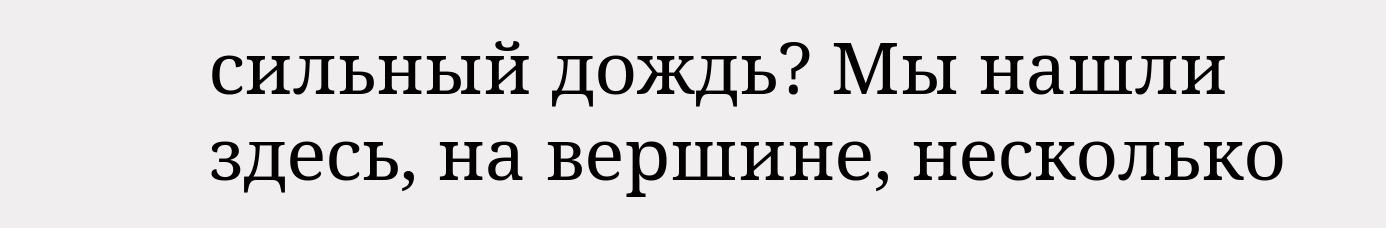сильный дождь? Мы нашли здесь, на вершине, несколько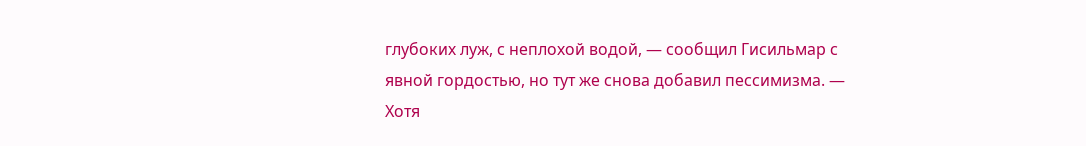глубоких луж, с неплохой водой, — сообщил Гисильмар с явной гордостью, но тут же снова добавил пессимизма. — Хотя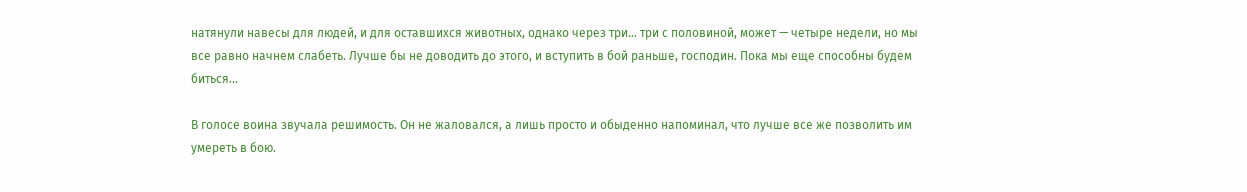натянули навесы для людей, и для оставшихся животных, однако через три… три с половиной, может — четыре недели, но мы все равно начнем слабеть. Лучше бы не доводить до этого, и вступить в бой раньше, господин. Пока мы еще способны будем биться…

В голосе воина звучала решимость. Он не жаловался, а лишь просто и обыденно напоминал, что лучше все же позволить им умереть в бою.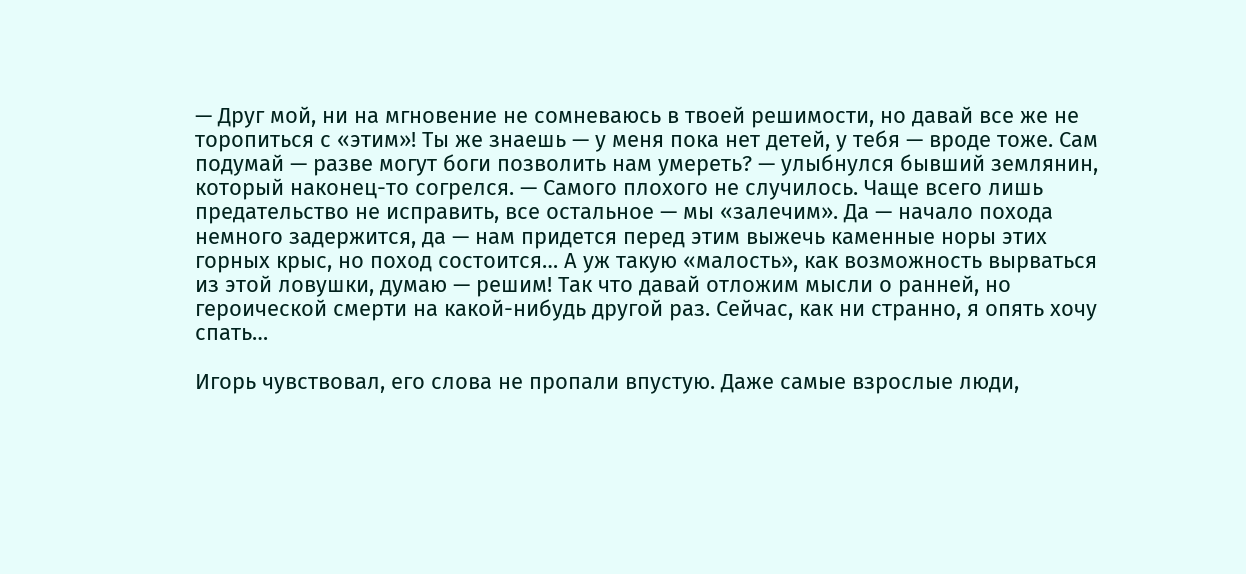— Друг мой, ни на мгновение не сомневаюсь в твоей решимости, но давай все же не торопиться с «этим»! Ты же знаешь — у меня пока нет детей, у тебя — вроде тоже. Сам подумай — разве могут боги позволить нам умереть? — улыбнулся бывший землянин, который наконец-то согрелся. — Самого плохого не случилось. Чаще всего лишь предательство не исправить, все остальное — мы «залечим». Да — начало похода немного задержится, да — нам придется перед этим выжечь каменные норы этих горных крыс, но поход состоится… А уж такую «малость», как возможность вырваться из этой ловушки, думаю — решим! Так что давай отложим мысли о ранней, но героической смерти на какой-нибудь другой раз. Сейчас, как ни странно, я опять хочу спать…

Игорь чувствовал, его слова не пропали впустую. Даже самые взрослые люди,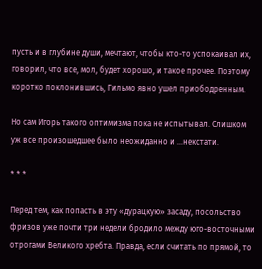пусть и в глубине души, мечтают, чтобы кто-то успокаивал их, говорил, что все, мол, будет хорошо, и такое прочее. Поэтому коротко поклонившись, Гильмо явно ушел приободренным.

Но сам Игорь такого оптимизма пока не испытывал. Слишком уж все произошедшее было неожиданно и …некстати.

* * *

Перед тем, как попасть в эту «дурацкую» засаду, посольство фризов уже почти три недели бродило между юго-восточными отрогами Великого хребта. Правда, если считать по прямой, то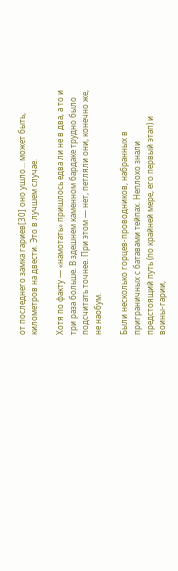от последнего замка гариев[30] оно ушло… может быть, километров на двести. Это в лучшем случае.

Хотя по факту — «намотать» пришлось едва ли не в два, а то и три раза больше. В здешнем каменном бардаке трудно было подсчитать точнее. При этом — нет, петляли они, конечно же, не наобум.

Были несколько горцев-проводников, набранных в приграничных с батавами тейпах. Неплохо знали предстоящий путь (по крайней мере, его первый этап) и воины-гарии,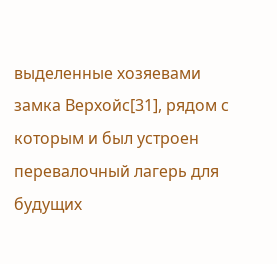выделенные хозяевами замка Верхойс[31], рядом с которым и был устроен перевалочный лагерь для будущих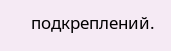подкреплений.